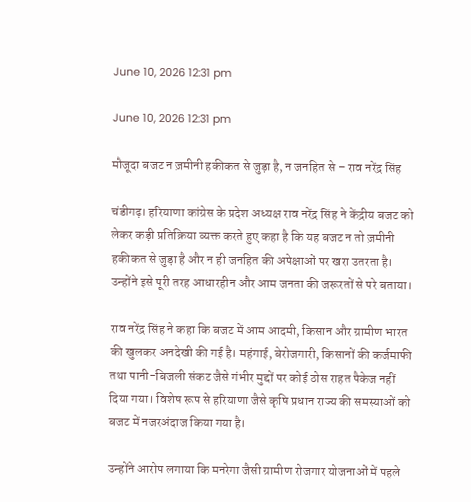June 10, 2026 12:31 pm

June 10, 2026 12:31 pm

मौजूदा बजट न ज़मीनी हकीकत से जुड़ा है, न जनहित से – राव नरेंद्र सिंह

चंडीगढ़। हरियाणा कांग्रेस के प्रदेश अध्यक्ष राव नरेंद्र सिंह ने केंद्रीय बजट को लेकर कड़ी प्रतिक्रिया व्यक्त करते हुए कहा है कि यह बजट न तो ज़मीनी हकीकत से जुड़ा है और न ही जनहित की अपेक्षाओं पर खरा उतरता है। उन्होंने इसे पूरी तरह आधारहीन और आम जनता की जरूरतों से परे बताया।

राव नरेंद्र सिंह ने कहा कि बजट में आम आदमी, किसान और ग्रामीण भारत की खुलकर अनदेखी की गई है। महंगाई, बेरोजगारी, किसानों की कर्जमाफी तथा पानी-बिजली संकट जैसे गंभीर मुद्दों पर कोई ठोस राहत पैकेज नहीं दिया गया। विशेष रूप से हरियाणा जैसे कृषि प्रधान राज्य की समस्याओं को बजट में नजरअंदाज किया गया है।

उन्होंने आरोप लगाया कि मनरेगा जैसी ग्रामीण रोजगार योजनाओं में पहले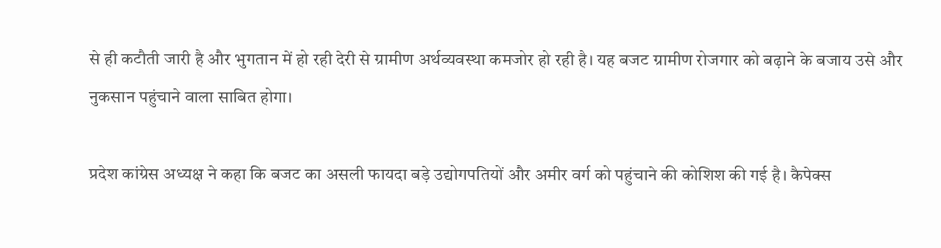से ही कटौती जारी है और भुगतान में हो रही देरी से ग्रामीण अर्थव्यवस्था कमजोर हो रही है। यह बजट ग्रामीण रोजगार को बढ़ाने के बजाय उसे और नुकसान पहुंचाने वाला साबित होगा।

प्रदेश कांग्रेस अध्यक्ष ने कहा कि बजट का असली फायदा बड़े उद्योगपतियों और अमीर वर्ग को पहुंचाने की कोशिश की गई है। कैपेक्स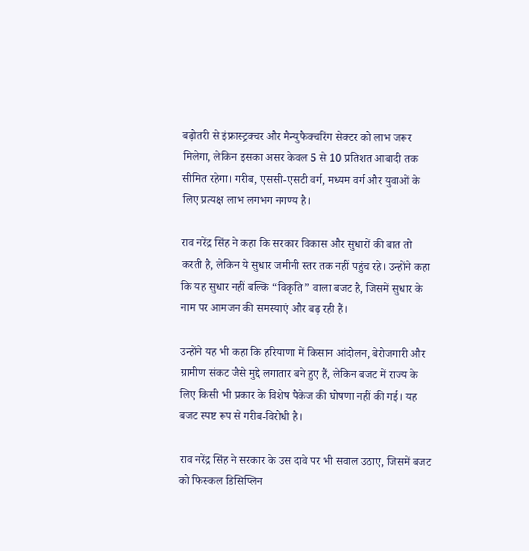बढ़ोतरी से इंफ्रास्ट्रक्चर और मैन्युफैक्चरिंग सेक्टर को लाभ जरूर मिलेगा, लेकिन इसका असर केवल 5 से 10 प्रतिशत आबादी तक सीमित रहेगा। गरीब, एससी-एसटी वर्ग, मध्यम वर्ग और युवाओं के लिए प्रत्यक्ष लाभ लगभग नगण्य है।

राव नरेंद्र सिंह ने कहा कि सरकार विकास और सुधारों की बात तो करती है, लेकिन ये सुधार जमीनी स्तर तक नहीं पहुंच रहे। उन्होंने कहा कि यह सुधार नहीं बल्कि “विकृति” वाला बजट है, जिसमें सुधार के नाम पर आमजन की समस्याएं और बढ़ रही हैं।

उन्होंने यह भी कहा कि हरियाणा में किसान आंदोलन, बेरोजगारी और ग्रामीण संकट जैसे मुद्दे लगातार बने हुए हैं, लेकिन बजट में राज्य के लिए किसी भी प्रकार के विशेष पैकेज की घोषणा नहीं की गई। यह बजट स्पष्ट रूप से गरीब-विरोधी है।

राव नरेंद्र सिंह ने सरकार के उस दावे पर भी सवाल उठाए, जिसमें बजट को फिस्कल डिसिप्लिन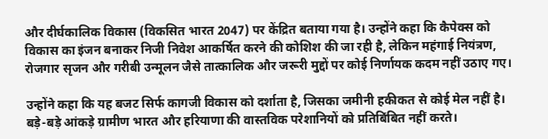और दीर्घकालिक विकास (विकसित भारत 2047) पर केंद्रित बताया गया है। उन्होंने कहा कि कैपेक्स को विकास का इंजन बनाकर निजी निवेश आकर्षित करने की कोशिश की जा रही है, लेकिन महंगाई नियंत्रण, रोजगार सृजन और गरीबी उन्मूलन जैसे तात्कालिक और जरूरी मुद्दों पर कोई निर्णायक कदम नहीं उठाए गए।

उन्होंने कहा कि यह बजट सिर्फ कागजी विकास को दर्शाता है, जिसका जमीनी हकीकत से कोई मेल नहीं है। बड़े-बड़े आंकड़े ग्रामीण भारत और हरियाणा की वास्तविक परेशानियों को प्रतिबिंबित नहीं करते।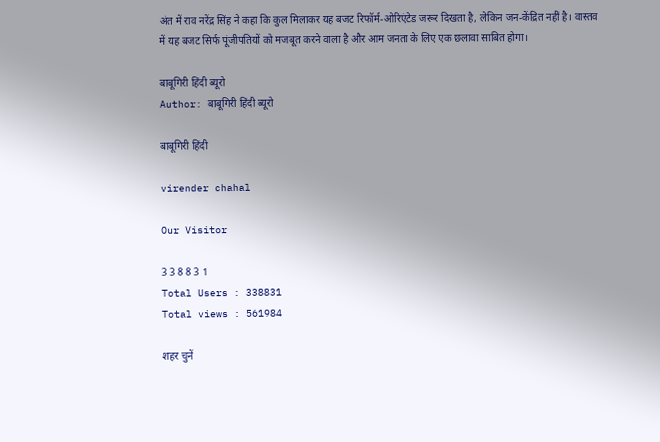अंत में राव नरेंद्र सिंह ने कहा कि कुल मिलाकर यह बजट रिफॉर्म-ओरिएंटेड जरूर दिखता है, लेकिन जन-केंद्रित नहीं है। वास्तव में यह बजट सिर्फ पूंजीपतियों को मजबूत करने वाला है और आम जनता के लिए एक छलावा साबित होगा।

बाबूगिरी हिंदी ब्यूरो
Author: बाबूगिरी हिंदी ब्यूरो

बाबूगिरी हिंदी

virender chahal

Our Visitor

3 3 8 8 3 1
Total Users : 338831
Total views : 561984

शहर चुनें